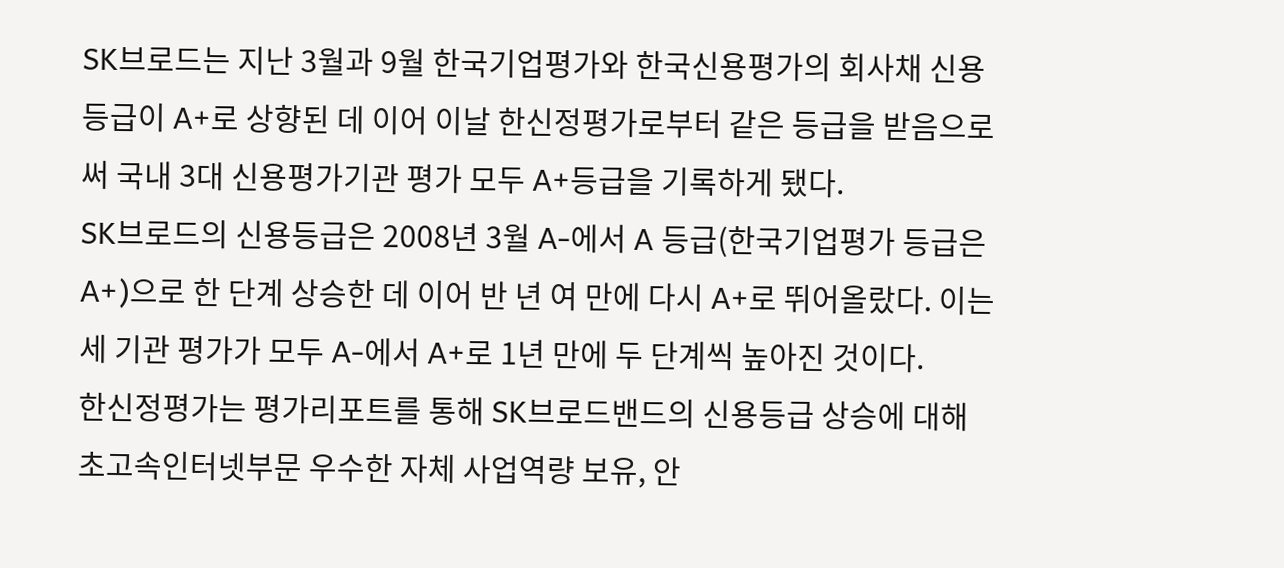SK브로드는 지난 3월과 9월 한국기업평가와 한국신용평가의 회사채 신용등급이 A+로 상향된 데 이어 이날 한신정평가로부터 같은 등급을 받음으로써 국내 3대 신용평가기관 평가 모두 A+등급을 기록하게 됐다.
SK브로드의 신용등급은 2008년 3월 A-에서 A 등급(한국기업평가 등급은 A+)으로 한 단계 상승한 데 이어 반 년 여 만에 다시 A+로 뛰어올랐다. 이는 세 기관 평가가 모두 A-에서 A+로 1년 만에 두 단계씩 높아진 것이다.
한신정평가는 평가리포트를 통해 SK브로드밴드의 신용등급 상승에 대해 초고속인터넷부문 우수한 자체 사업역량 보유, 안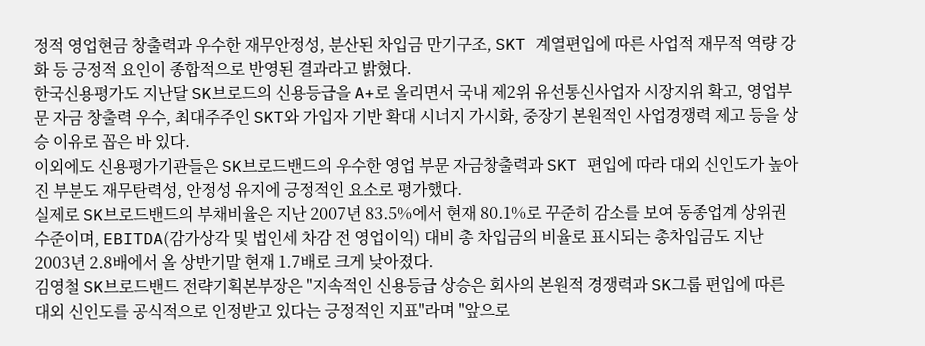정적 영업현금 창출력과 우수한 재무안정성, 분산된 차입금 만기구조, SKT 계열편입에 따른 사업적 재무적 역량 강화 등 긍정적 요인이 종합적으로 반영된 결과라고 밝혔다.
한국신용평가도 지난달 SK브로드의 신용등급을 A+로 올리면서 국내 제2위 유선통신사업자 시장지위 확고, 영업부문 자금 창출력 우수, 최대주주인 SKT와 가입자 기반 확대 시너지 가시화, 중장기 본원적인 사업경쟁력 제고 등을 상승 이유로 꼽은 바 있다.
이외에도 신용평가기관들은 SK브로드밴드의 우수한 영업 부문 자금창출력과 SKT 편입에 따라 대외 신인도가 높아진 부분도 재무탄력성, 안정성 유지에 긍정적인 요소로 평가했다.
실제로 SK브로드밴드의 부채비율은 지난 2007년 83.5%에서 현재 80.1%로 꾸준히 감소를 보여 동종업계 상위권 수준이며, EBITDA(감가상각 및 법인세 차감 전 영업이익) 대비 총 차입금의 비율로 표시되는 총차입금도 지난 2003년 2.8배에서 올 상반기말 현재 1.7배로 크게 낮아졌다.
김영철 SK브로드밴드 전략기획본부장은 "지속적인 신용등급 상승은 회사의 본원적 경쟁력과 SK그룹 편입에 따른 대외 신인도를 공식적으로 인정받고 있다는 긍정적인 지표"라며 "앞으로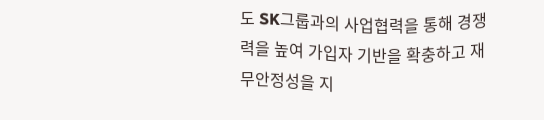도 SK그룹과의 사업협력을 통해 경쟁력을 높여 가입자 기반을 확충하고 재무안정성을 지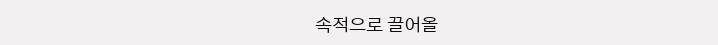속적으로 끌어올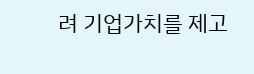려 기업가치를 제고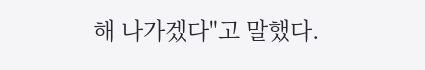해 나가겠다"고 말했다.